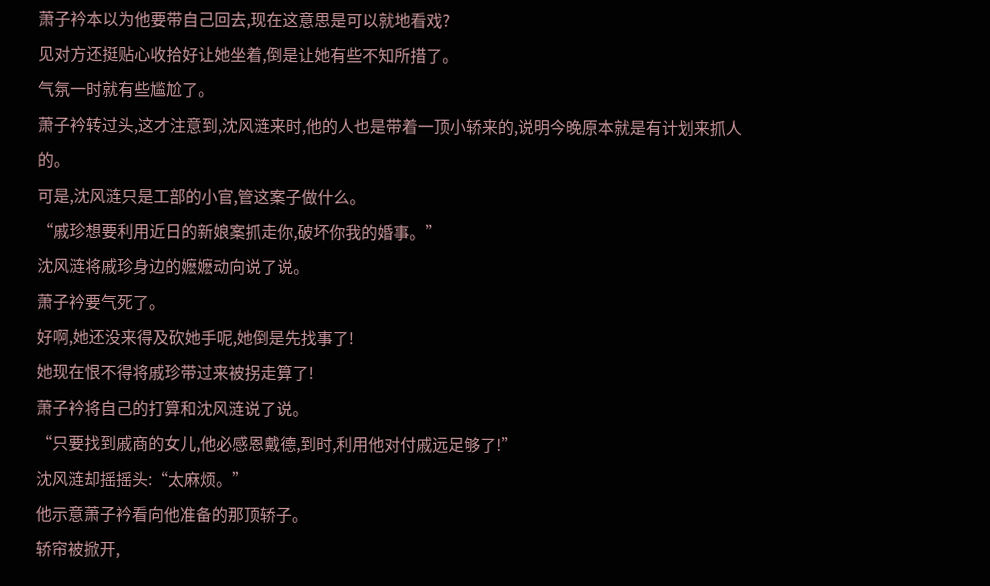萧子衿本以为他要带自己回去,现在这意思是可以就地看戏?
见对方还挺贴心收拾好让她坐着,倒是让她有些不知所措了。
气氛一时就有些尴尬了。
萧子衿转过头,这才注意到,沈风涟来时,他的人也是带着一顶小轿来的,说明今晚原本就是有计划来抓人的。
可是,沈风涟只是工部的小官,管这案子做什么。
“戚珍想要利用近日的新娘案抓走你,破坏你我的婚事。”
沈风涟将戚珍身边的嬷嬷动向说了说。
萧子衿要气死了。
好啊,她还没来得及砍她手呢,她倒是先找事了!
她现在恨不得将戚珍带过来被拐走算了!
萧子衿将自己的打算和沈风涟说了说。
“只要找到戚商的女儿,他必感恩戴德,到时,利用他对付戚远足够了!”
沈风涟却摇摇头:“太麻烦。”
他示意萧子衿看向他准备的那顶轿子。
轿帘被掀开,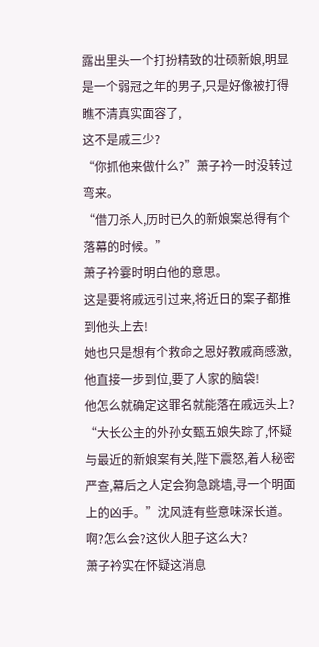露出里头一个打扮精致的壮硕新娘,明显是一个弱冠之年的男子,只是好像被打得瞧不清真实面容了,
这不是戚三少?
“你抓他来做什么?”萧子衿一时没转过弯来。
“借刀杀人,历时已久的新娘案总得有个落幕的时候。”
萧子衿霎时明白他的意思。
这是要将戚远引过来,将近日的案子都推到他头上去!
她也只是想有个救命之恩好教戚商感激,他直接一步到位,要了人家的脑袋!
他怎么就确定这罪名就能落在戚远头上?
“大长公主的外孙女甄五娘失踪了,怀疑与最近的新娘案有关,陛下震怒,着人秘密严查,幕后之人定会狗急跳墙,寻一个明面上的凶手。”沈风涟有些意味深长道。
啊?怎么会?这伙人胆子这么大?
萧子衿实在怀疑这消息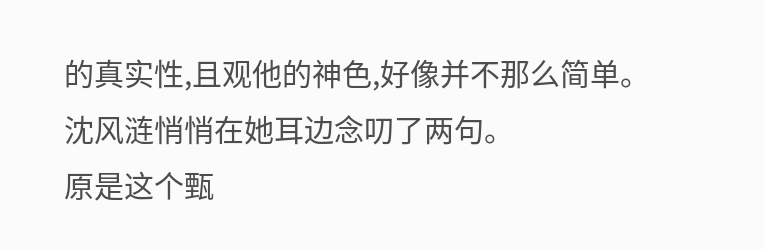的真实性,且观他的神色,好像并不那么简单。
沈风涟悄悄在她耳边念叨了两句。
原是这个甄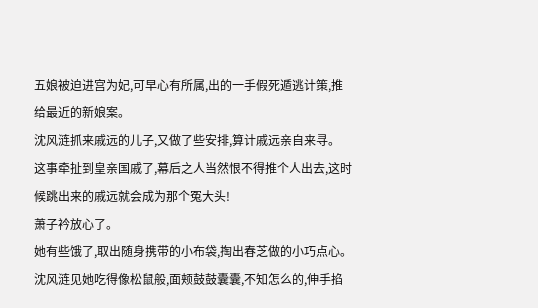五娘被迫进宫为妃,可早心有所属,出的一手假死遁逃计策,推给最近的新娘案。
沈风涟抓来戚远的儿子,又做了些安排,算计戚远亲自来寻。
这事牵扯到皇亲国戚了,幕后之人当然恨不得推个人出去,这时候跳出来的戚远就会成为那个冤大头!
萧子衿放心了。
她有些饿了,取出随身携带的小布袋,掏出春芝做的小巧点心。
沈风涟见她吃得像松鼠般,面颊鼓鼓囊囊,不知怎么的,伸手掐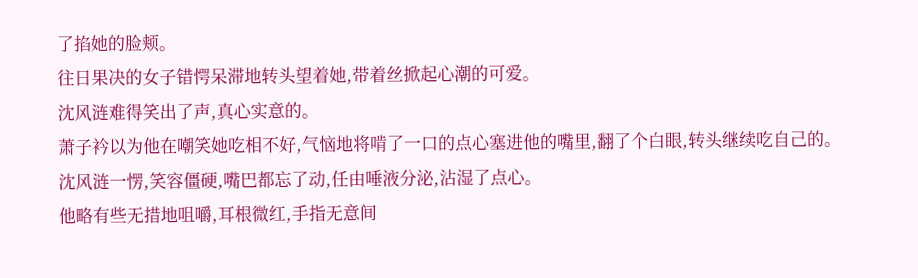了掐她的脸颊。
往日果决的女子错愕呆滞地转头望着她,带着丝掀起心潮的可爱。
沈风涟难得笑出了声,真心实意的。
萧子衿以为他在嘲笑她吃相不好,气恼地将啃了一口的点心塞进他的嘴里,翻了个白眼,转头继续吃自己的。
沈风涟一愣,笑容僵硬,嘴巴都忘了动,任由唾液分泌,沾湿了点心。
他略有些无措地咀嚼,耳根微红,手指无意间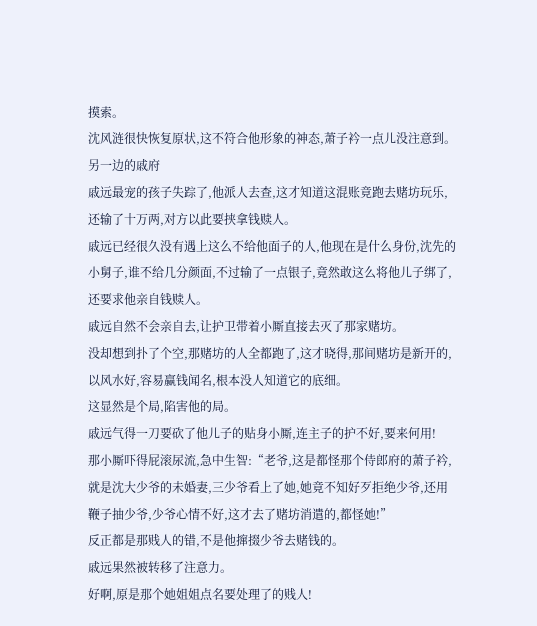摸索。
沈风涟很快恢复原状,这不符合他形象的神态,萧子衿一点儿没注意到。
另一边的戚府
戚远最宠的孩子失踪了,他派人去查,这才知道这混账竟跑去赌坊玩乐,还输了十万两,对方以此要挟拿钱赎人。
戚远已经很久没有遇上这么不给他面子的人,他现在是什么身份,沈先的小舅子,谁不给几分颜面,不过输了一点银子,竟然敢这么将他儿子绑了,还要求他亲自钱赎人。
戚远自然不会亲自去,让护卫带着小厮直接去灭了那家赌坊。
没却想到扑了个空,那赌坊的人全都跑了,这才晓得,那间赌坊是新开的,以风水好,容易赢钱闻名,根本没人知道它的底细。
这显然是个局,陷害他的局。
戚远气得一刀要砍了他儿子的贴身小厮,连主子的护不好,要来何用!
那小厮吓得屁滚尿流,急中生智:“老爷,这是都怪那个侍郎府的萧子衿,就是沈大少爷的未婚妻,三少爷看上了她,她竟不知好歹拒绝少爷,还用鞭子抽少爷,少爷心情不好,这才去了赌坊消遣的,都怪她!”
反正都是那贱人的错,不是他撺掇少爷去赌钱的。
戚远果然被转移了注意力。
好啊,原是那个她姐姐点名要处理了的贱人!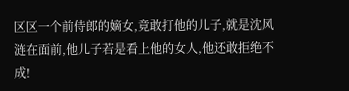区区一个前侍郎的嫡女,竟敢打他的儿子,就是沈风涟在面前,他儿子若是看上他的女人,他还敢拒绝不成!